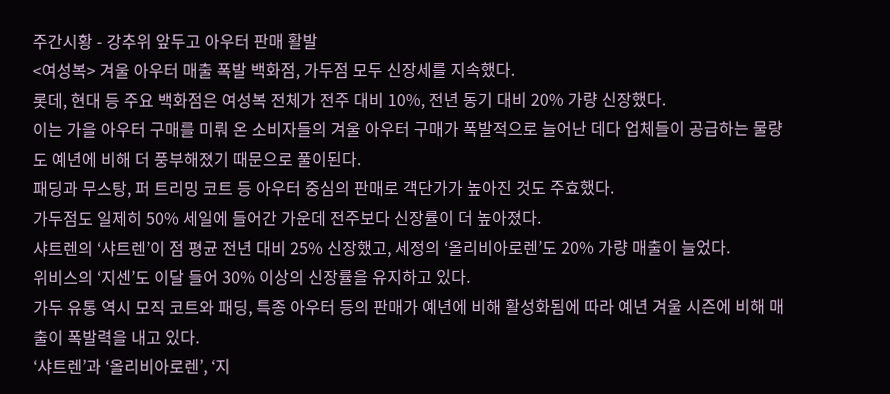주간시황 - 강추위 앞두고 아우터 판매 활발
<여성복> 겨울 아우터 매출 폭발 백화점, 가두점 모두 신장세를 지속했다.
롯데, 현대 등 주요 백화점은 여성복 전체가 전주 대비 10%, 전년 동기 대비 20% 가량 신장했다.
이는 가을 아우터 구매를 미뤄 온 소비자들의 겨울 아우터 구매가 폭발적으로 늘어난 데다 업체들이 공급하는 물량도 예년에 비해 더 풍부해졌기 때문으로 풀이된다.
패딩과 무스탕, 퍼 트리밍 코트 등 아우터 중심의 판매로 객단가가 높아진 것도 주효했다.
가두점도 일제히 50% 세일에 들어간 가운데 전주보다 신장률이 더 높아졌다.
샤트렌의 ‘샤트렌’이 점 평균 전년 대비 25% 신장했고, 세정의 ‘올리비아로렌’도 20% 가량 매출이 늘었다.
위비스의 ‘지센’도 이달 들어 30% 이상의 신장률을 유지하고 있다.
가두 유통 역시 모직 코트와 패딩, 특종 아우터 등의 판매가 예년에 비해 활성화됨에 따라 예년 겨울 시즌에 비해 매출이 폭발력을 내고 있다.
‘샤트렌’과 ‘올리비아로렌’, ‘지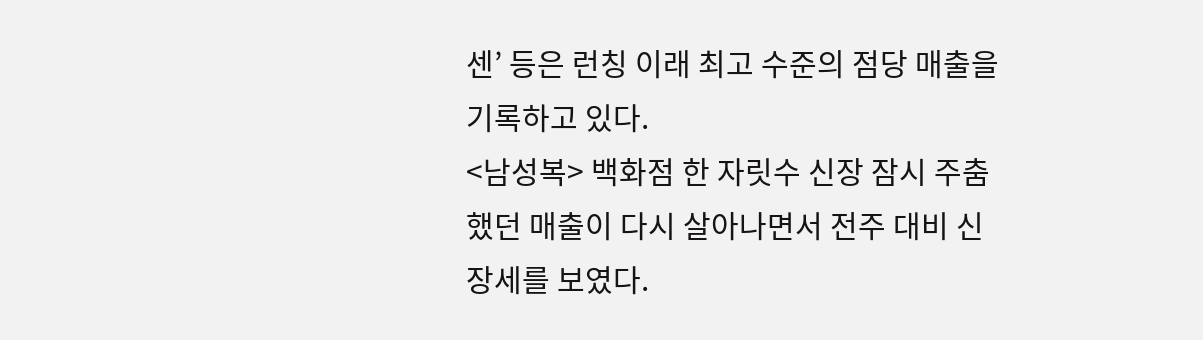센’ 등은 런칭 이래 최고 수준의 점당 매출을 기록하고 있다.
<남성복> 백화점 한 자릿수 신장 잠시 주춤했던 매출이 다시 살아나면서 전주 대비 신장세를 보였다.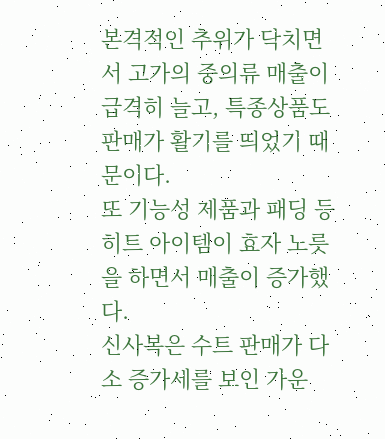본격적인 추위가 닥치면서 고가의 중의류 매출이 급격히 늘고, 특종상품도 판매가 활기를 띄었기 때문이다.
또 기능성 제품과 패딩 등 히트 아이템이 효자 노릇을 하면서 매출이 증가했다.
신사복은 수트 판매가 다소 증가세를 보인 가운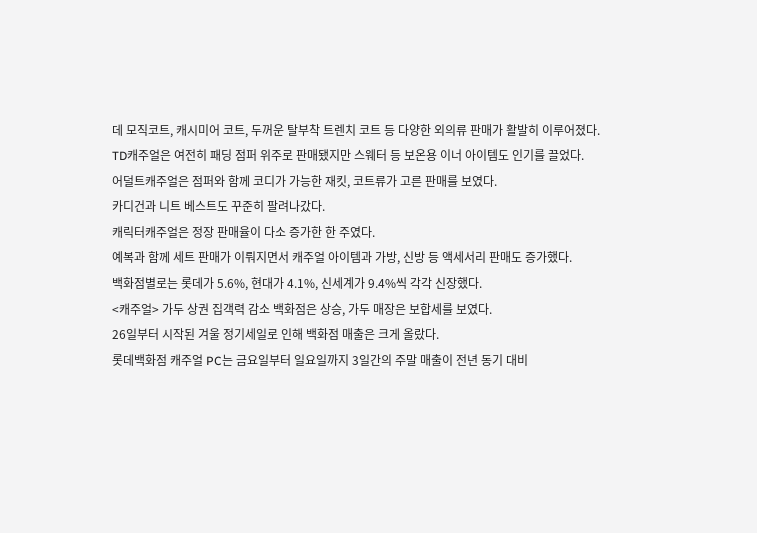데 모직코트, 캐시미어 코트, 두꺼운 탈부착 트렌치 코트 등 다양한 외의류 판매가 활발히 이루어졌다.
TD캐주얼은 여전히 패딩 점퍼 위주로 판매됐지만 스웨터 등 보온용 이너 아이템도 인기를 끌었다.
어덜트캐주얼은 점퍼와 함께 코디가 가능한 재킷, 코트류가 고른 판매를 보였다.
카디건과 니트 베스트도 꾸준히 팔려나갔다.
캐릭터캐주얼은 정장 판매율이 다소 증가한 한 주였다.
예복과 함께 세트 판매가 이뤄지면서 캐주얼 아이템과 가방, 신방 등 액세서리 판매도 증가했다.
백화점별로는 롯데가 5.6%, 현대가 4.1%, 신세계가 9.4%씩 각각 신장했다.
<캐주얼> 가두 상권 집객력 감소 백화점은 상승, 가두 매장은 보합세를 보였다.
26일부터 시작된 겨울 정기세일로 인해 백화점 매출은 크게 올랐다.
롯데백화점 캐주얼 PC는 금요일부터 일요일까지 3일간의 주말 매출이 전년 동기 대비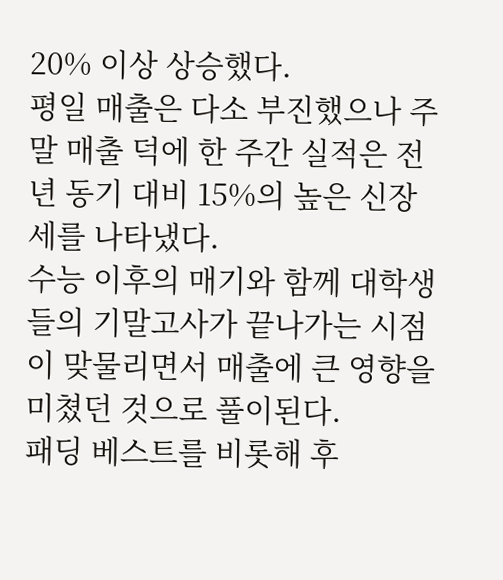20% 이상 상승했다.
평일 매출은 다소 부진했으나 주말 매출 덕에 한 주간 실적은 전년 동기 대비 15%의 높은 신장세를 나타냈다.
수능 이후의 매기와 함께 대학생들의 기말고사가 끝나가는 시점이 맞물리면서 매출에 큰 영향을 미쳤던 것으로 풀이된다.
패딩 베스트를 비롯해 후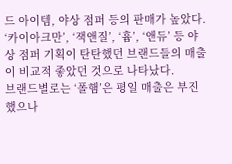드 아이템, 야상 점퍼 등의 판매가 높았다.
‘카이아크만’, ‘잭앤질’, ‘흄’, ‘앤듀’ 등 야상 점퍼 기획이 탄탄했던 브랜드들의 매출이 비교적 좋았던 것으로 나타났다.
브랜드별로는 ‘폴햄’은 평일 매출은 부진했으나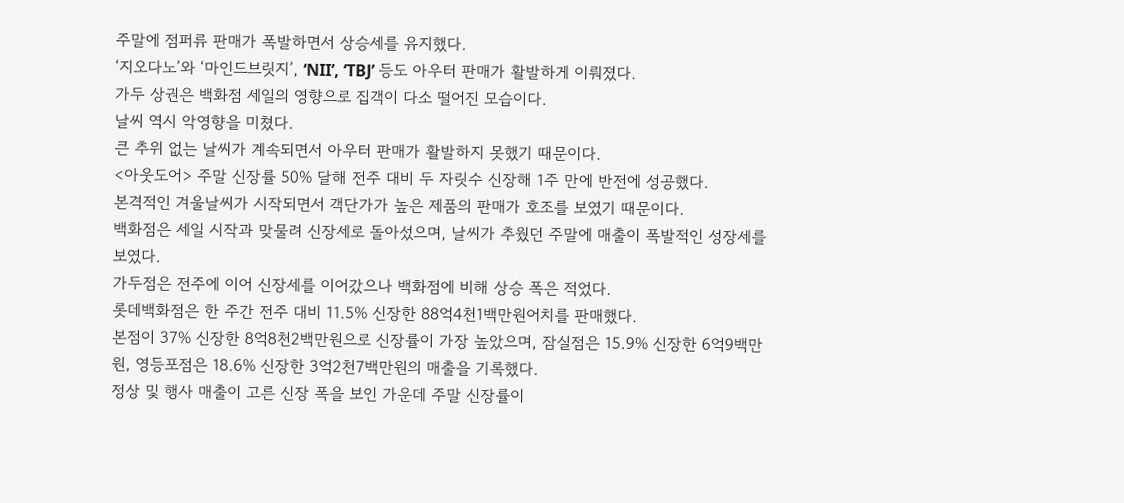주말에 점퍼류 판매가 폭발하면서 상승세를 유지했다.
‘지오다노’와 ‘마인드브릿지’, ‘NII’, ‘TBJ’ 등도 아우터 판매가 활발하게 이뤄졌다.
가두 상권은 백화점 세일의 영향으로 집객이 다소 떨어진 모습이다.
날씨 역시 악영향을 미쳤다.
큰 추위 없는 날씨가 계속되면서 아우터 판매가 활발하지 못했기 때문이다.
<아웃도어> 주말 신장률 50% 달해 전주 대비 두 자릿수 신장해 1주 만에 반전에 성공했다.
본격적인 겨울날씨가 시작되면서 객단가가 높은 제품의 판매가 호조를 보였기 때문이다.
백화점은 세일 시작과 맞물려 신장세로 돌아섰으며, 날씨가 추웠던 주말에 매출이 폭발적인 성장세를 보였다.
가두점은 전주에 이어 신장세를 이어갔으나 백화점에 비해 상승 폭은 적었다.
롯데백화점은 한 주간 전주 대비 11.5% 신장한 88억4천1백만원어치를 판매했다.
본점이 37% 신장한 8억8천2백만원으로 신장률이 가장 높았으며, 잠실점은 15.9% 신장한 6억9백만원, 영등포점은 18.6% 신장한 3억2천7백만원의 매출을 기록했다.
정상 및 행사 매출이 고른 신장 폭을 보인 가운데 주말 신장률이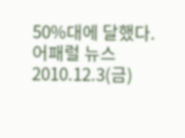50%대에 달했다.
어패럴 뉴스 2010.12.3(금)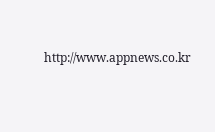http://www.appnews.co.kr